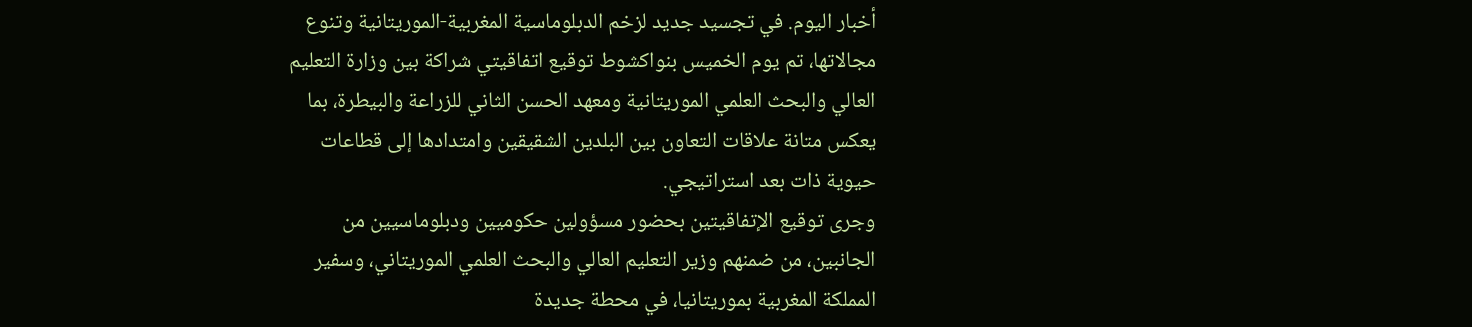أخبار اليوم. في تجسيد جديد لزخم الدبلوماسية المغربية-الموريتانية وتنوع مجالاتها، تم يوم الخميس بنواكشوط توقيع اتفاقيتي شراكة بين وزارة التعليم العالي والبحث العلمي الموريتانية ومعهد الحسن الثاني للزراعة والبيطرة، بما يعكس متانة علاقات التعاون بين البلدين الشقيقين وامتدادها إلى قطاعات حيوية ذات بعد استراتيجي.
وجرى توقيع الإتفاقيتين بحضور مسؤولين حكوميين ودبلوماسيين من الجانبين، من ضمنهم وزير التعليم العالي والبحث العلمي الموريتاني، وسفير المملكة المغربية بموريتانيا، في محطة جديدة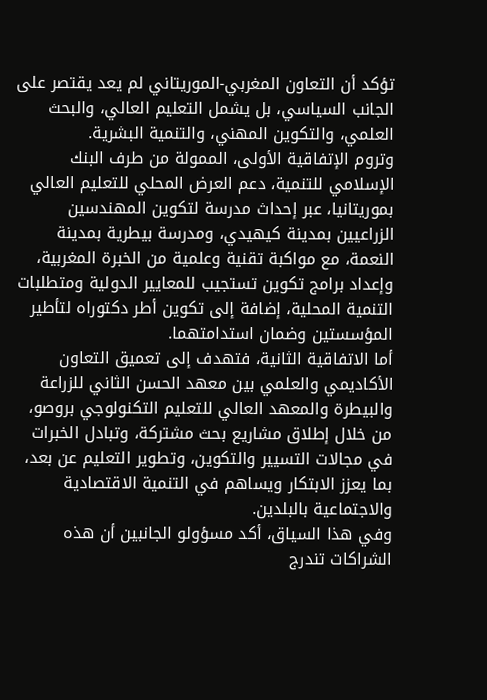تؤكد أن التعاون المغربي-الموريتاني لم يعد يقتصر على الجانب السياسي، بل يشمل التعليم العالي، والبحث العلمي، والتكوين المهني، والتنمية البشرية.
وتروم الإتفاقية الأولى، الممولة من طرف البنك الإسلامي للتنمية، دعم العرض المحلي للتعليم العالي بموريتانيا، عبر إحداث مدرسة لتكوين المهندسين الزراعيين بمدينة كيهيدي، ومدرسة بيطرية بمدينة النعمة، مع مواكبة تقنية وعلمية من الخبرة المغربية، وإعداد برامج تكوين تستجيب للمعايير الدولية ومتطلبات التنمية المحلية، إضافة إلى تكوين أطر دكتوراه لتأطير المؤسستين وضمان استدامتهما.
أما الاتفاقية الثانية، فتهدف إلى تعميق التعاون الأكاديمي والعلمي بين معهد الحسن الثاني للزراعة والبيطرة والمعهد العالي للتعليم التكنولوجي بروصو، من خلال إطلاق مشاريع بحث مشتركة، وتبادل الخبرات في مجالات التسيير والتكوين، وتطوير التعليم عن بعد، بما يعزز الابتكار ويساهم في التنمية الاقتصادية والاجتماعية بالبلدين.
وفي هذا السياق، أكد مسؤولو الجانبين أن هذه الشراكات تندرج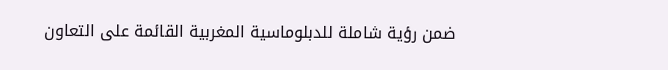ضمن رؤية شاملة للدبلوماسية المغربية القائمة على التعاون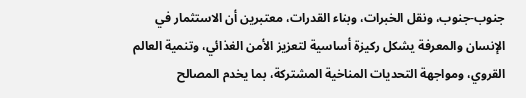جنوب-جنوب، ونقل الخبرات، وبناء القدرات، معتبرين أن الاستثمار في الإنسان والمعرفة يشكل ركيزة أساسية لتعزيز الأمن الغذائي، وتنمية العالم القروي، ومواجهة التحديات المناخية المشتركة، بما يخدم المصالح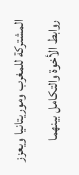المشتركة للمغرب وموريتانيا ويعزز روابط الأخوة والتكامل بينهما